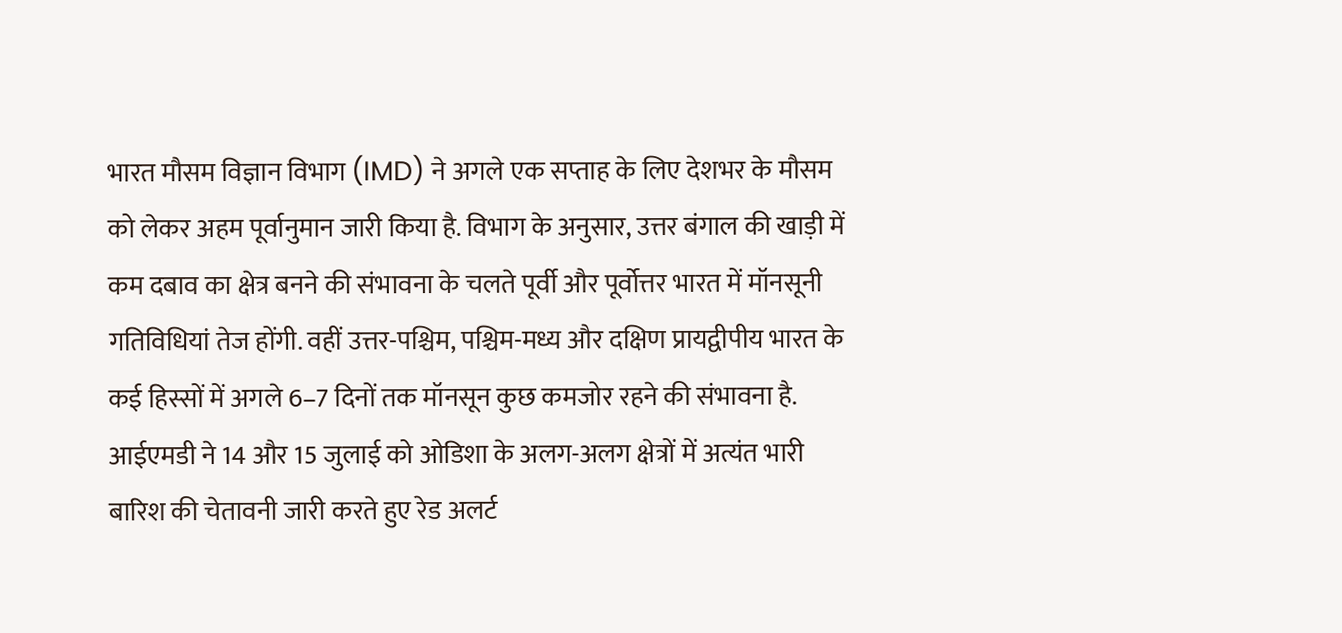भारत मौसम विज्ञान विभाग (IMD) ने अगले एक सप्ताह के लिए देशभर के मौसम को लेकर अहम पूर्वानुमान जारी किया है. विभाग के अनुसार, उत्तर बंगाल की खाड़ी में कम दबाव का क्षेत्र बनने की संभावना के चलते पूर्वी और पूर्वोत्तर भारत में मॉनसूनी गतिविधियां तेज होंगी. वहीं उत्तर-पश्चिम, पश्चिम-मध्य और दक्षिण प्रायद्वीपीय भारत के कई हिस्सों में अगले 6–7 दिनों तक मॉनसून कुछ कमजोर रहने की संभावना है.
आईएमडी ने 14 और 15 जुलाई को ओडिशा के अलग-अलग क्षेत्रों में अत्यंत भारी बारिश की चेतावनी जारी करते हुए रेड अलर्ट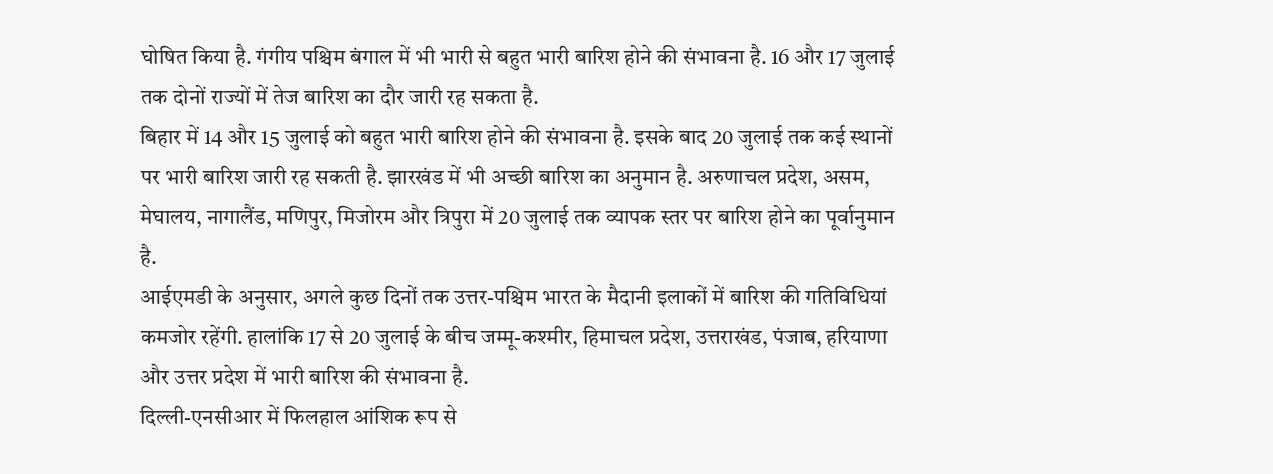घोषित किया है. गंगीय पश्चिम बंगाल में भी भारी से बहुत भारी बारिश होने की संभावना है. 16 और 17 जुलाई तक दोनों राज्यों में तेज बारिश का दौर जारी रह सकता है.
बिहार में 14 और 15 जुलाई को बहुत भारी बारिश होने की संभावना है. इसके बाद 20 जुलाई तक कई स्थानों पर भारी बारिश जारी रह सकती है. झारखंड में भी अच्छी बारिश का अनुमान है. अरुणाचल प्रदेश, असम, मेघालय, नागालैंड, मणिपुर, मिजोरम और त्रिपुरा में 20 जुलाई तक व्यापक स्तर पर बारिश होने का पूर्वानुमान है.
आईएमडी के अनुसार, अगले कुछ दिनों तक उत्तर-पश्चिम भारत के मैदानी इलाकों में बारिश की गतिविधियां कमजोर रहेंगी. हालांकि 17 से 20 जुलाई के बीच जम्मू-कश्मीर, हिमाचल प्रदेश, उत्तराखंड, पंजाब, हरियाणा और उत्तर प्रदेश में भारी बारिश की संभावना है.
दिल्ली-एनसीआर में फिलहाल आंशिक रूप से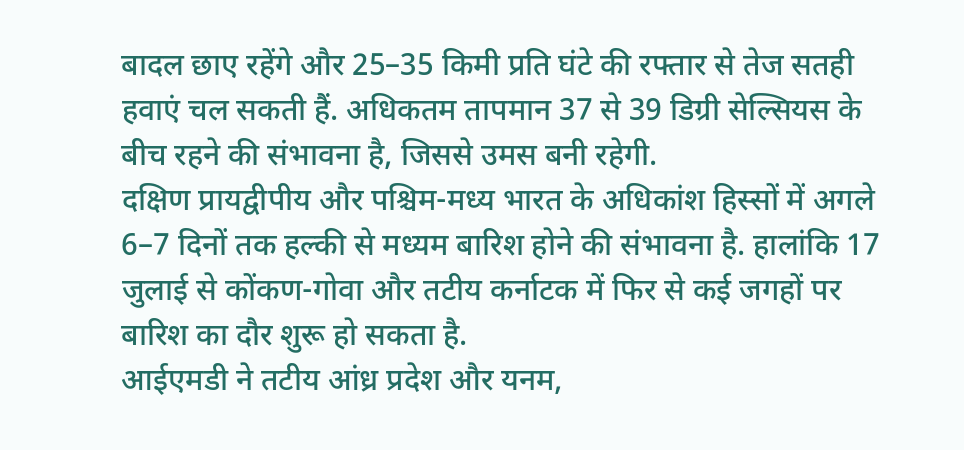बादल छाए रहेंगे और 25–35 किमी प्रति घंटे की रफ्तार से तेज सतही हवाएं चल सकती हैं. अधिकतम तापमान 37 से 39 डिग्री सेल्सियस के बीच रहने की संभावना है, जिससे उमस बनी रहेगी.
दक्षिण प्रायद्वीपीय और पश्चिम-मध्य भारत के अधिकांश हिस्सों में अगले 6–7 दिनों तक हल्की से मध्यम बारिश होने की संभावना है. हालांकि 17 जुलाई से कोंकण-गोवा और तटीय कर्नाटक में फिर से कई जगहों पर बारिश का दौर शुरू हो सकता है.
आईएमडी ने तटीय आंध्र प्रदेश और यनम,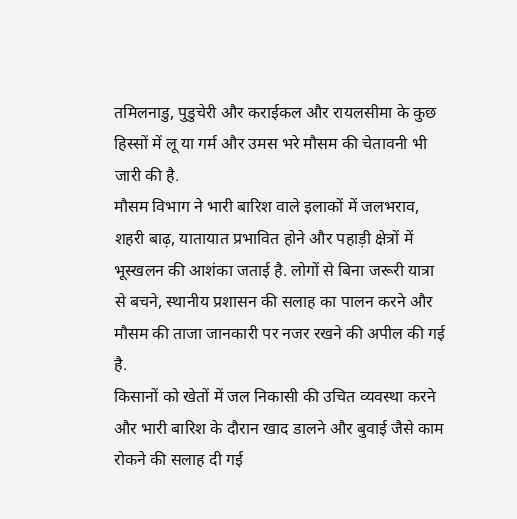तमिलनाडु, पुडुचेरी और कराईकल और रायलसीमा के कुछ हिस्सों में लू या गर्म और उमस भरे मौसम की चेतावनी भी जारी की है.
मौसम विभाग ने भारी बारिश वाले इलाकों में जलभराव, शहरी बाढ़, यातायात प्रभावित होने और पहाड़ी क्षेत्रों में भूस्खलन की आशंका जताई है. लोगों से बिना जरूरी यात्रा से बचने, स्थानीय प्रशासन की सलाह का पालन करने और मौसम की ताजा जानकारी पर नजर रखने की अपील की गई है.
किसानों को खेतों में जल निकासी की उचित व्यवस्था करने और भारी बारिश के दौरान खाद डालने और बुवाई जैसे काम रोकने की सलाह दी गई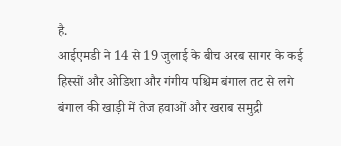है.
आईएमडी ने 14 से 19 जुलाई के बीच अरब सागर के कई हिस्सों और ओडिशा और गंगीय पश्चिम बंगाल तट से लगे बंगाल की खाड़ी में तेज हवाओं और खराब समुद्री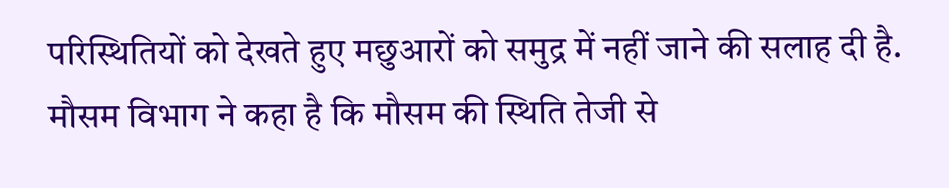परिस्थितियों को देखते हुए मछुआरों को समुद्र में नहीं जाने की सलाह दी है.
मौसम विभाग ने कहा है कि मौसम की स्थिति तेजी से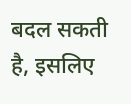बदल सकती है, इसलिए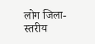लोग जिला-स्तरीय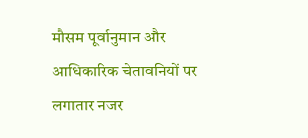मौसम पूर्वानुमान और आधिकारिक चेतावनियों पर लगातार नजर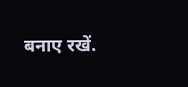बनाए रखें.